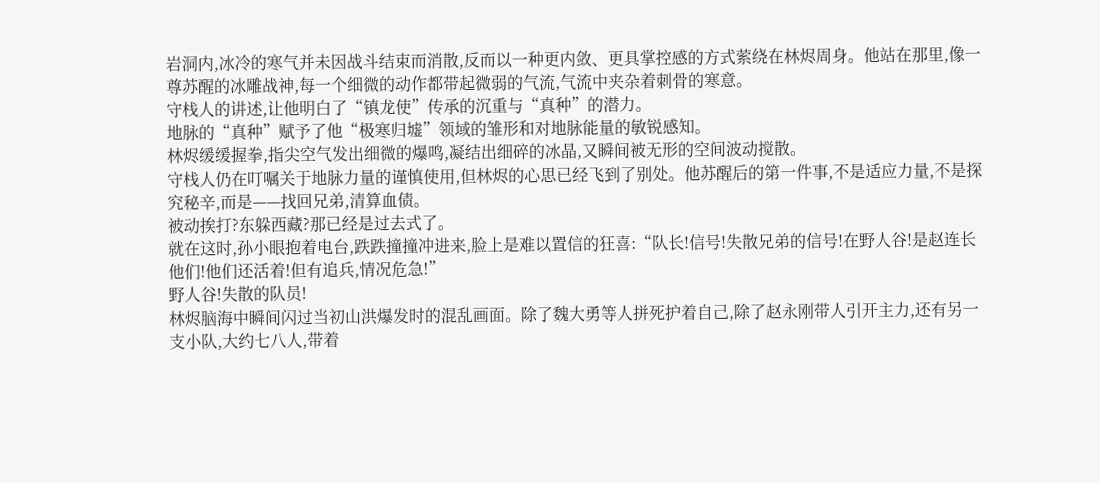岩洞内,冰冷的寒气并未因战斗结束而消散,反而以一种更内敛、更具掌控感的方式萦绕在林烬周身。他站在那里,像一尊苏醒的冰雕战神,每一个细微的动作都带起微弱的气流,气流中夹杂着刺骨的寒意。
守栈人的讲述,让他明白了“镇龙使”传承的沉重与“真种”的潜力。
地脉的“真种”赋予了他“极寒归墟”领域的雏形和对地脉能量的敏锐感知。
林烬缓缓握拳,指尖空气发出细微的爆鸣,凝结出细碎的冰晶,又瞬间被无形的空间波动搅散。
守栈人仍在叮嘱关于地脉力量的谨慎使用,但林烬的心思已经飞到了别处。他苏醒后的第一件事,不是适应力量,不是探究秘辛,而是——找回兄弟,清算血债。
被动挨打?东躲西藏?那已经是过去式了。
就在这时,孙小眼抱着电台,跌跌撞撞冲进来,脸上是难以置信的狂喜:“队长!信号!失散兄弟的信号!在野人谷!是赵连长他们!他们还活着!但有追兵,情况危急!”
野人谷!失散的队员!
林烬脑海中瞬间闪过当初山洪爆发时的混乱画面。除了魏大勇等人拼死护着自己,除了赵永刚带人引开主力,还有另一支小队,大约七八人,带着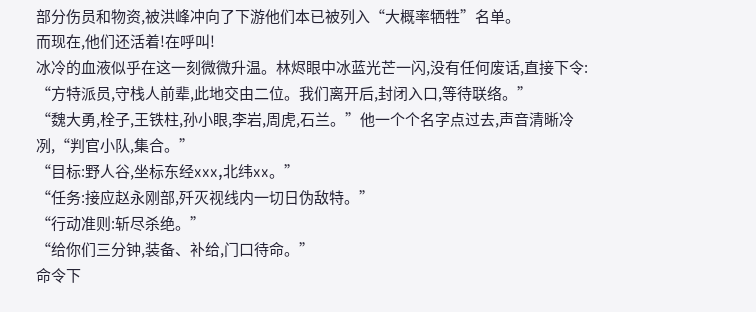部分伤员和物资,被洪峰冲向了下游他们本已被列入“大概率牺牲”名单。
而现在,他们还活着!在呼叫!
冰冷的血液似乎在这一刻微微升温。林烬眼中冰蓝光芒一闪,没有任何废话,直接下令:
“方特派员,守栈人前辈,此地交由二位。我们离开后,封闭入口,等待联络。”
“魏大勇,栓子,王铁柱,孙小眼,李岩,周虎,石兰。”他一个个名字点过去,声音清晰冷冽,“判官小队,集合。”
“目标:野人谷,坐标东经xxx,北纬xx。”
“任务:接应赵永刚部,歼灭视线内一切日伪敌特。”
“行动准则:斩尽杀绝。”
“给你们三分钟,装备、补给,门口待命。”
命令下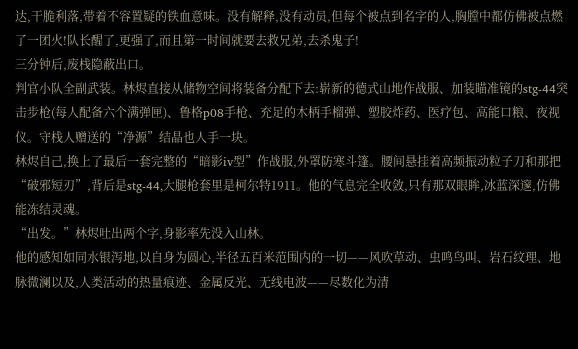达,干脆利落,带着不容置疑的铁血意味。没有解释,没有动员,但每个被点到名字的人,胸膛中都仿佛被点燃了一团火!队长醒了,更强了,而且第一时间就要去救兄弟,去杀鬼子!
三分钟后,废栈隐蔽出口。
判官小队全副武装。林烬直接从储物空间将装备分配下去:崭新的德式山地作战服、加装瞄准镜的stg-44突击步枪(每人配备六个满弹匣)、鲁格p08手枪、充足的木柄手榴弹、塑胶炸药、医疗包、高能口粮、夜视仪。守栈人赠送的“净源”结晶也人手一块。
林烬自己,换上了最后一套完整的“暗影iv型”作战服,外罩防寒斗篷。腰间悬挂着高频振动粒子刀和那把“破邪短刃”,背后是stg-44,大腿枪套里是柯尔特1911。他的气息完全收敛,只有那双眼眸,冰蓝深邃,仿佛能冻结灵魂。
“出发。”林烬吐出两个字,身影率先没入山林。
他的感知如同水银泻地,以自身为圆心,半径五百米范围内的一切——风吹草动、虫鸣鸟叫、岩石纹理、地脉微澜以及,人类活动的热量痕迹、金属反光、无线电波——尽数化为清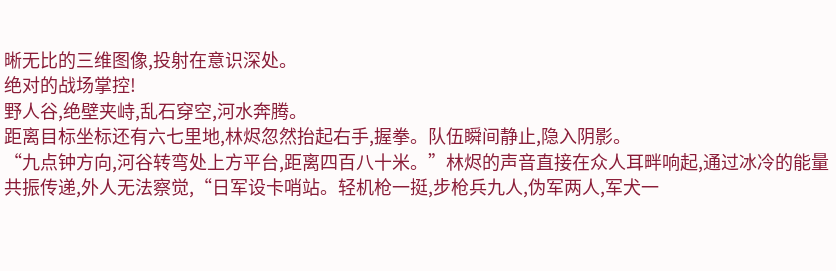晰无比的三维图像,投射在意识深处。
绝对的战场掌控!
野人谷,绝壁夹峙,乱石穿空,河水奔腾。
距离目标坐标还有六七里地,林烬忽然抬起右手,握拳。队伍瞬间静止,隐入阴影。
“九点钟方向,河谷转弯处上方平台,距离四百八十米。”林烬的声音直接在众人耳畔响起,通过冰冷的能量共振传递,外人无法察觉,“日军设卡哨站。轻机枪一挺,步枪兵九人,伪军两人,军犬一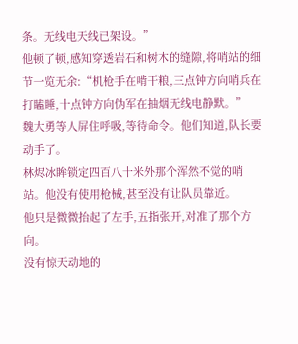条。无线电天线已架设。”
他顿了顿,感知穿透岩石和树木的缝隙,将哨站的细节一览无余:“机枪手在啃干粮,三点钟方向哨兵在打瞌睡,十点钟方向伪军在抽烟无线电静默。”
魏大勇等人屏住呼吸,等待命令。他们知道,队长要动手了。
林烬冰眸锁定四百八十米外那个浑然不觉的哨站。他没有使用枪械,甚至没有让队员靠近。
他只是微微抬起了左手,五指张开,对准了那个方向。
没有惊天动地的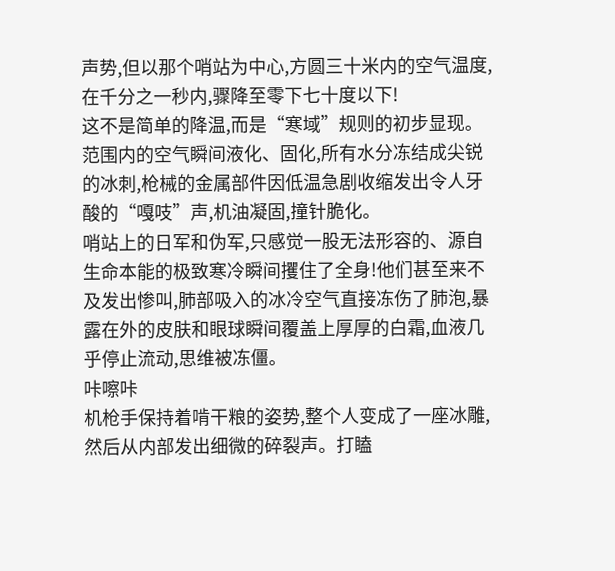声势,但以那个哨站为中心,方圆三十米内的空气温度,在千分之一秒内,骤降至零下七十度以下!
这不是简单的降温,而是“寒域”规则的初步显现。范围内的空气瞬间液化、固化,所有水分冻结成尖锐的冰刺,枪械的金属部件因低温急剧收缩发出令人牙酸的“嘎吱”声,机油凝固,撞针脆化。
哨站上的日军和伪军,只感觉一股无法形容的、源自生命本能的极致寒冷瞬间攫住了全身!他们甚至来不及发出惨叫,肺部吸入的冰冷空气直接冻伤了肺泡,暴露在外的皮肤和眼球瞬间覆盖上厚厚的白霜,血液几乎停止流动,思维被冻僵。
咔嚓咔
机枪手保持着啃干粮的姿势,整个人变成了一座冰雕,然后从内部发出细微的碎裂声。打瞌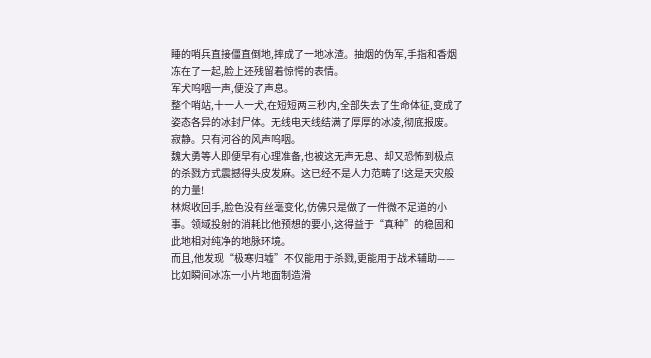睡的哨兵直接僵直倒地,摔成了一地冰渣。抽烟的伪军,手指和香烟冻在了一起,脸上还残留着惊愕的表情。
军犬呜咽一声,便没了声息。
整个哨站,十一人一犬,在短短两三秒内,全部失去了生命体征,变成了姿态各异的冰封尸体。无线电天线结满了厚厚的冰凌,彻底报废。
寂静。只有河谷的风声呜咽。
魏大勇等人即便早有心理准备,也被这无声无息、却又恐怖到极点的杀戮方式震撼得头皮发麻。这已经不是人力范畴了!这是天灾般的力量!
林烬收回手,脸色没有丝毫变化,仿佛只是做了一件微不足道的小事。领域投射的消耗比他预想的要小,这得益于“真种”的稳固和此地相对纯净的地脉环境。
而且,他发现“极寒归墟”不仅能用于杀戮,更能用于战术辅助——比如瞬间冰冻一小片地面制造滑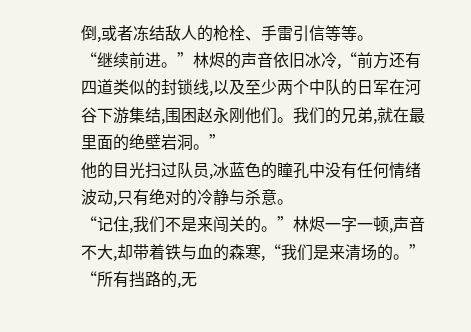倒,或者冻结敌人的枪栓、手雷引信等等。
“继续前进。”林烬的声音依旧冰冷,“前方还有四道类似的封锁线,以及至少两个中队的日军在河谷下游集结,围困赵永刚他们。我们的兄弟,就在最里面的绝壁岩洞。”
他的目光扫过队员,冰蓝色的瞳孔中没有任何情绪波动,只有绝对的冷静与杀意。
“记住,我们不是来闯关的。”林烬一字一顿,声音不大,却带着铁与血的森寒,“我们是来清场的。”
“所有挡路的,无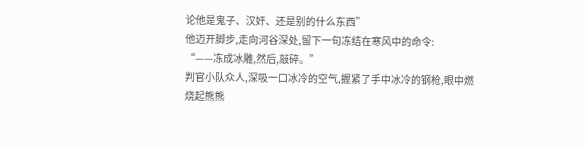论他是鬼子、汉奸、还是别的什么东西”
他迈开脚步,走向河谷深处,留下一句冻结在寒风中的命令:
“——冻成冰雕,然后,敲碎。”
判官小队众人,深吸一口冰冷的空气,握紧了手中冰冷的钢枪,眼中燃烧起熊熊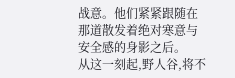战意。他们紧紧跟随在那道散发着绝对寒意与安全感的身影之后。
从这一刻起,野人谷,将不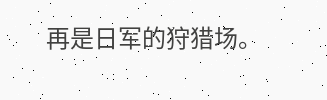再是日军的狩猎场。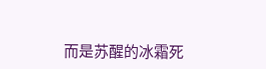而是苏醒的冰霜死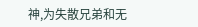神,为失散兄弟和无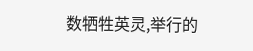数牺牲英灵,举行的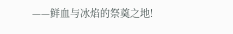——鲜血与冰焰的祭奠之地!